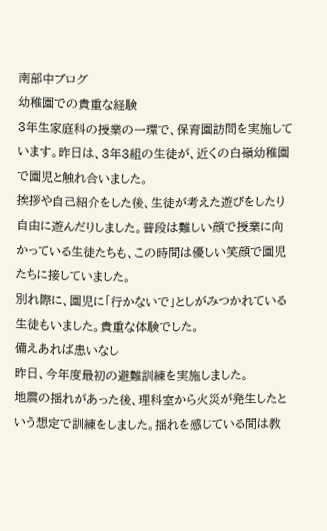南部中ブログ
幼稚園での貴重な経験
3年生家庭科の授業の一環で、保育園訪問を実施しています。昨日は、3年3組の生徒が、近くの白嶺幼稚園で園児と触れ合いました。
挨拶や自己紹介をした後、生徒が考えた遊びをしたり自由に遊んだりしました。普段は難しい顔で授業に向かっている生徒たちも、この時間は優しい笑顔で園児たちに接していました。
別れ際に、園児に「行かないで」としがみつかれている生徒もいました。貴重な体験でした。
備えあれば患いなし
昨日、今年度最初の避難訓練を実施しました。
地震の揺れがあった後、理科室から火災が発生したという想定で訓練をしました。揺れを感じている間は教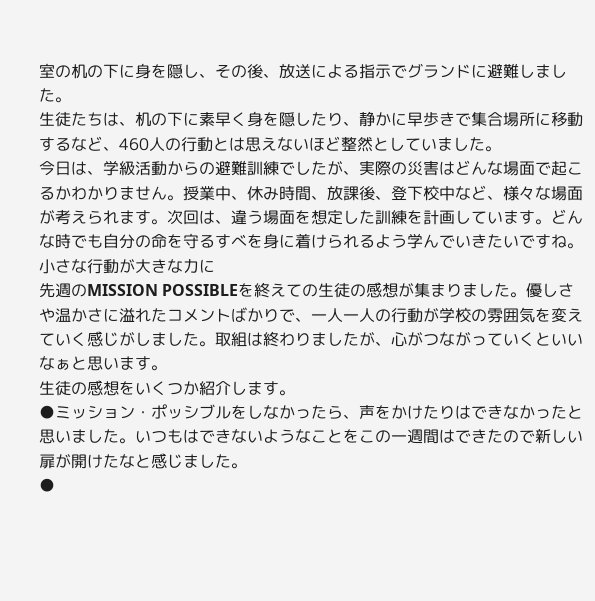室の机の下に身を隠し、その後、放送による指示でグランドに避難しました。
生徒たちは、机の下に素早く身を隠したり、静かに早歩きで集合場所に移動するなど、460人の行動とは思えないほど整然としていました。
今日は、学級活動からの避難訓練でしたが、実際の災害はどんな場面で起こるかわかりません。授業中、休み時間、放課後、登下校中など、様々な場面が考えられます。次回は、違う場面を想定した訓練を計画しています。どんな時でも自分の命を守るすべを身に着けられるよう学んでいきたいですね。
小さな行動が大きな力に
先週のMISSION POSSIBLEを終えての生徒の感想が集まりました。優しさや温かさに溢れたコメントばかりで、一人一人の行動が学校の雰囲気を変えていく感じがしました。取組は終わりましたが、心がつながっていくといいなぁと思います。
生徒の感想をいくつか紹介します。
●ミッション・ポッシブルをしなかったら、声をかけたりはできなかったと思いました。いつもはできないようなことをこの一週間はできたので新しい扉が開けたなと感じました。
●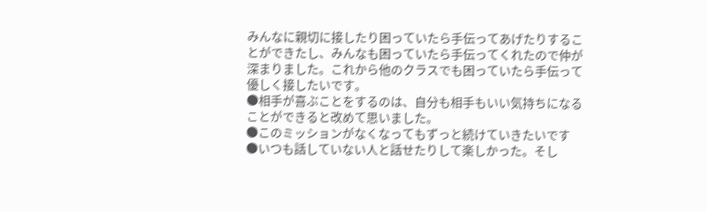みんなに親切に接したり困っていたら手伝ってあげたりすることができたし、みんなも困っていたら手伝ってくれたので仲が深まりました。これから他のクラスでも困っていたら手伝って優しく接したいです。
●相手が喜ぶことをするのは、自分も相手もいい気持ちになることができると改めて思いました。
●このミッションがなくなってもずっと続けていきたいです
●いつも話していない人と話せたりして楽しかった。そし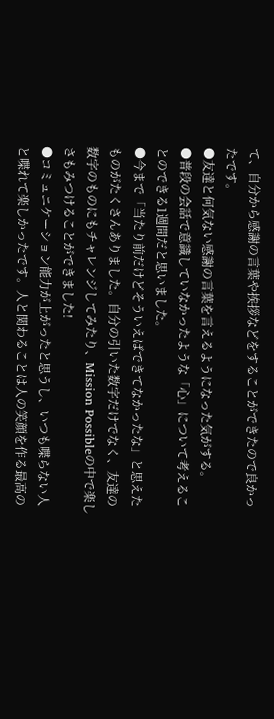て、自分から感謝の言葉や挨拶などをすることができたので良かったです。
●友達と何気ない感謝の言葉を言えるようになった気がする。
●普段の会話で意識していなかったような「心」について考えることのできる1週間だと思いました。
●今まで「当たり前だけどそういえばできてなかったな」と思えたものがたくさんありました。自分の引いた数字だけでなく、友達の数字のものにもチャレンジしてみたり、Mission Possibleの中で楽しさもみつけることができました!
●コミュニケーション能力が上がったと思うし、いつも喋らない人と喋れて楽しかったです。人と関わることは人の笑顔を作る最高の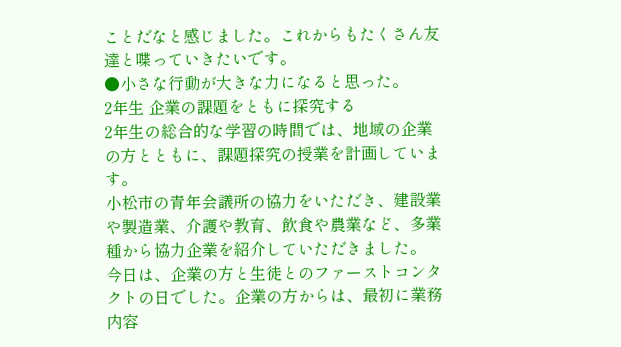ことだなと感じました。これからもたくさん友達と喋っていきたいです。
●小さな行動が大きな力になると思った。
2年生 企業の課題をともに探究する
2年生の総合的な学習の時間では、地域の企業の方とともに、課題探究の授業を計画しています。
小松市の青年会議所の協力をいただき、建設業や製造業、介護や教育、飲食や農業など、多業種から協力企業を紹介していただきました。
今日は、企業の方と生徒とのファーストコンタクトの日でした。企業の方からは、最初に業務内容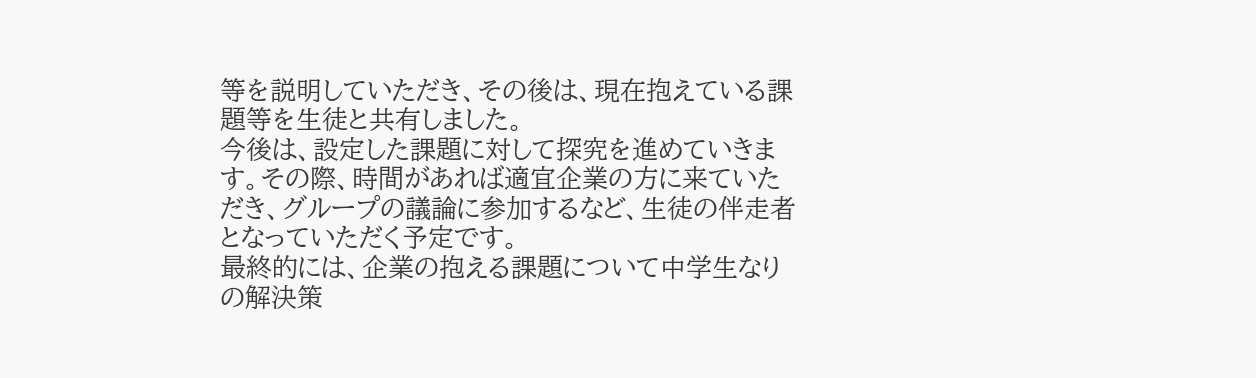等を説明していただき、その後は、現在抱えている課題等を生徒と共有しました。
今後は、設定した課題に対して探究を進めていきます。その際、時間があれば適宜企業の方に来ていただき、グループの議論に参加するなど、生徒の伴走者となっていただく予定です。
最終的には、企業の抱える課題について中学生なりの解決策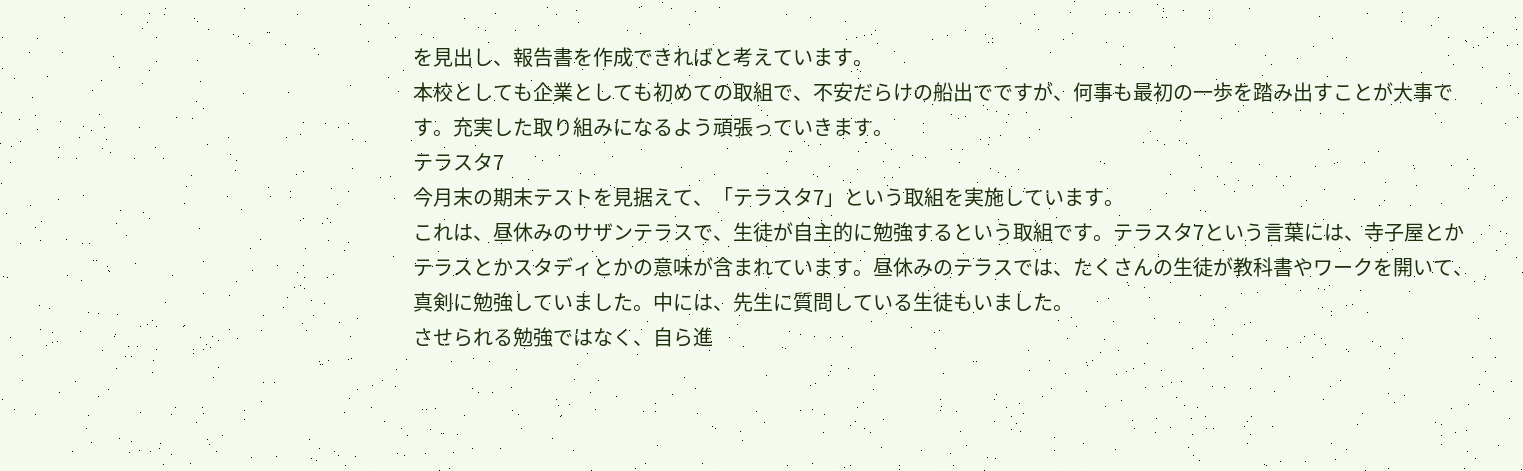を見出し、報告書を作成できればと考えています。
本校としても企業としても初めての取組で、不安だらけの船出でですが、何事も最初の一歩を踏み出すことが大事です。充実した取り組みになるよう頑張っていきます。
テラスタ7
今月末の期末テストを見据えて、「テラスタ7」という取組を実施しています。
これは、昼休みのサザンテラスで、生徒が自主的に勉強するという取組です。テラスタ7という言葉には、寺子屋とかテラスとかスタディとかの意味が含まれています。昼休みのテラスでは、たくさんの生徒が教科書やワークを開いて、真剣に勉強していました。中には、先生に質問している生徒もいました。
させられる勉強ではなく、自ら進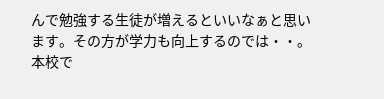んで勉強する生徒が増えるといいなぁと思います。その方が学力も向上するのでは・・。
本校で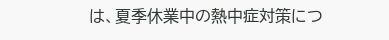は、夏季休業中の熱中症対策につ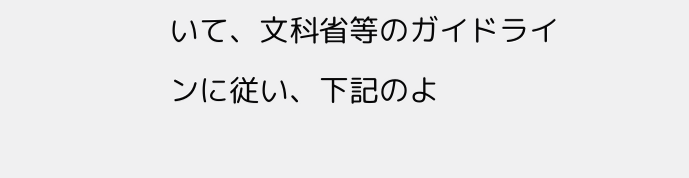いて、文科省等のガイドラインに従い、下記のよ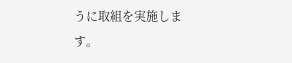うに取組を実施します。